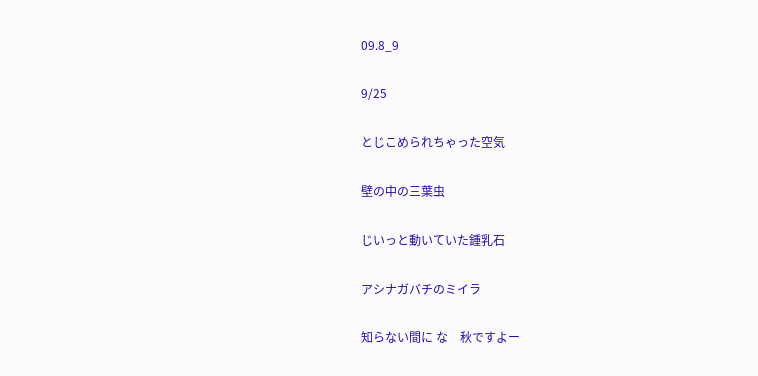09.8_9

9/25

とじこめられちゃった空気

壁の中の三葉虫

じいっと動いていた鍾乳石

アシナガバチのミイラ

知らない間に な    秋ですよー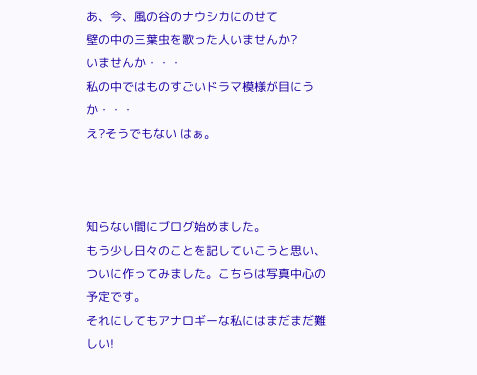あ、今、風の谷のナウシカにのせて
壁の中の三葉虫を歌った人いませんか?
いませんか・・・
私の中ではものすごいドラマ模様が目にうか・・・
え?そうでもない はぁ。



知らない間にブログ始めました。
もう少し日々のことを記していこうと思い、
ついに作ってみました。こちらは写真中心の予定です。
それにしてもアナロギーな私にはまだまだ難しい!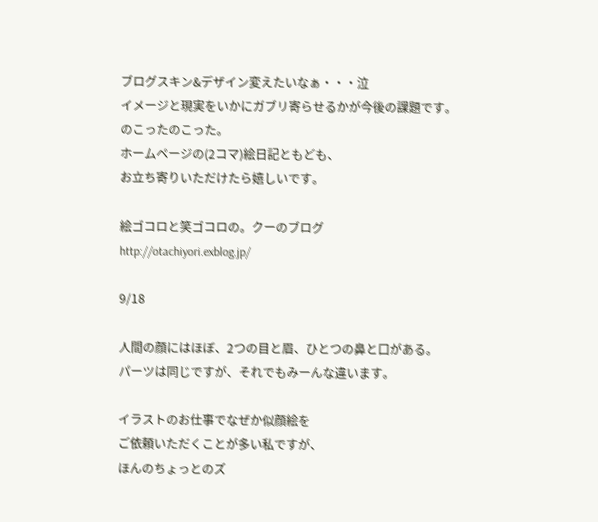ブログスキン&デザイン変えたいなぁ・・・泣
イメージと現実をいかにガブリ寄らせるかが今後の課題です。
のこったのこった。
ホームページの(2コマ)絵日記ともども、
お立ち寄りいただけたら嬉しいです。

絵ゴコロと笑ゴコロの。クーのブログ
http://otachiyori.exblog.jp/

9/18

人間の顔にはほぼ、2つの目と眉、ひとつの鼻と口がある。
パーツは同じですが、それでもみーんな違います。

イラストのお仕事でなぜか似顔絵を
ご依頼いただくことが多い私ですが、
ほんのちょっとのズ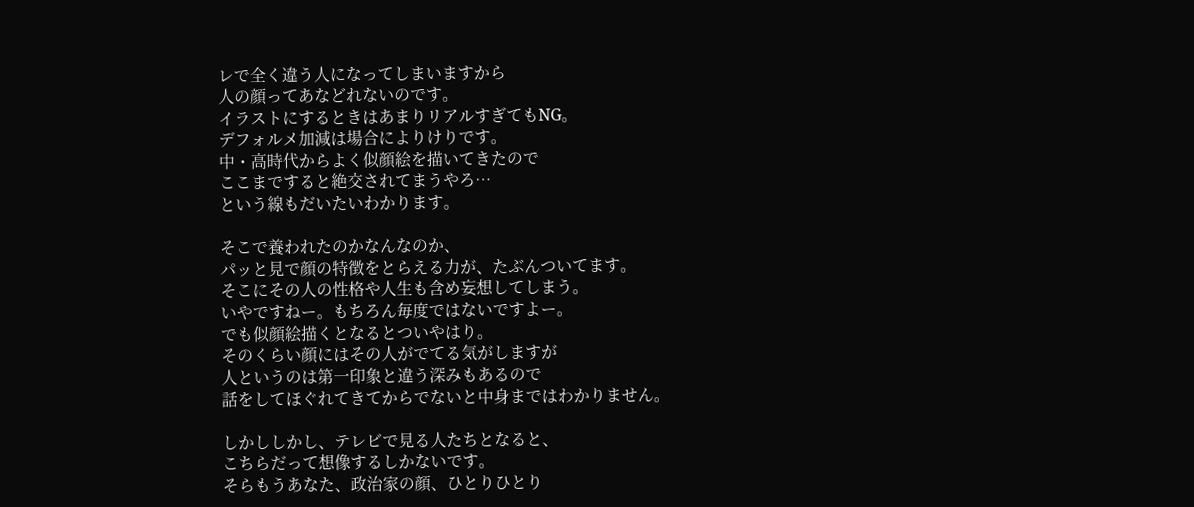レで全く違う人になってしまいますから
人の顔ってあなどれないのです。
イラストにするときはあまりリアルすぎてもNG。
デフォルメ加減は場合によりけりです。
中・高時代からよく似顔絵を描いてきたので
ここまですると絶交されてまうやろ…
という線もだいたいわかります。

そこで養われたのかなんなのか、
パッと見で顔の特徴をとらえる力が、たぶんついてます。
そこにその人の性格や人生も含め妄想してしまう。
いやですねー。もちろん毎度ではないですよー。
でも似顔絵描くとなるとついやはり。
そのくらい顔にはその人がでてる気がしますが
人というのは第一印象と違う深みもあるので
話をしてほぐれてきてからでないと中身まではわかりません。

しかししかし、テレビで見る人たちとなると、
こちらだって想像するしかないです。
そらもうあなた、政治家の顔、ひとりひとり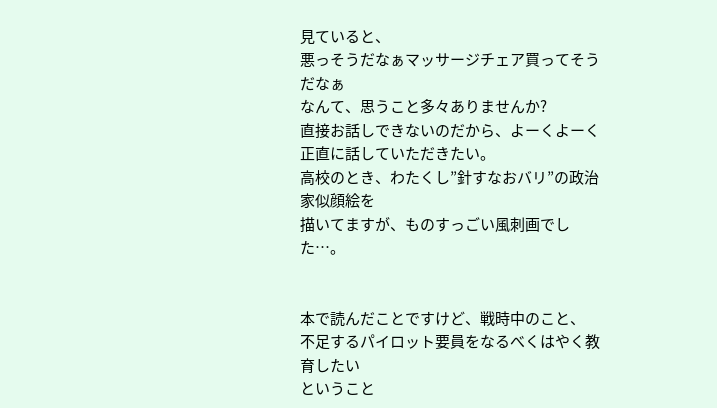見ていると、
悪っそうだなぁマッサージチェア買ってそうだなぁ
なんて、思うこと多々ありませんか?
直接お話しできないのだから、よーくよーく
正直に話していただきたい。
高校のとき、わたくし”針すなおバリ”の政治家似顔絵を
描いてますが、ものすっごい風刺画でした…。


本で読んだことですけど、戦時中のこと、
不足するパイロット要員をなるべくはやく教育したい
ということ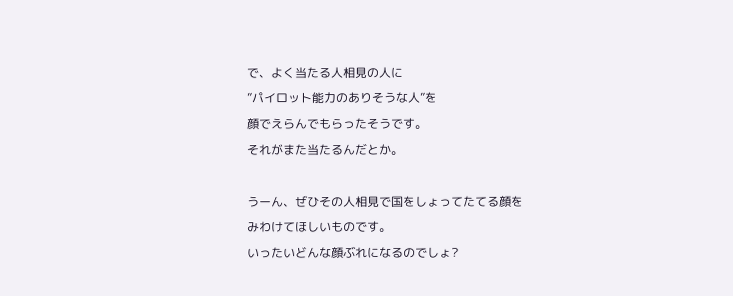で、よく当たる人相見の人に
”パイロット能力のありそうな人”を
顔でえらんでもらったそうです。
それがまた当たるんだとか。

うーん、ぜひその人相見で国をしょってたてる顔を
みわけてほしいものです。
いったいどんな顔ぶれになるのでしょ?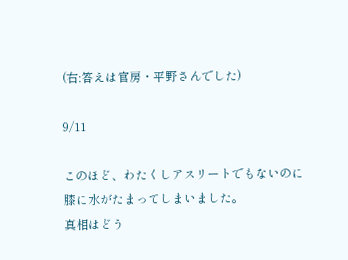(右:答えは官房・平野さんでした)

9/11

このほど、わたくしアスリートでもないのに
膝に水がたまってしまいました。
真相はどう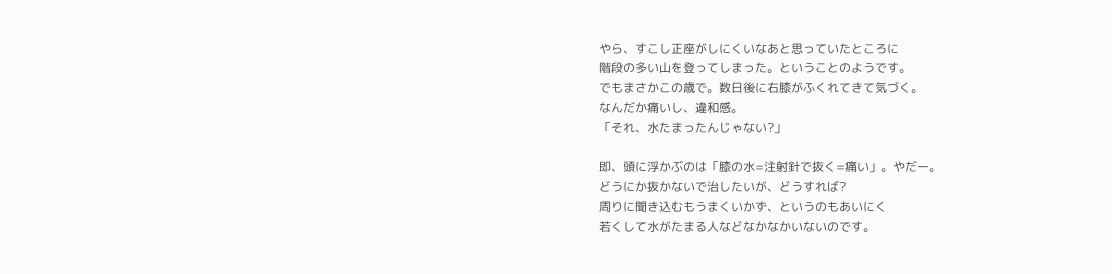やら、すこし正座がしにくいなあと思っていたところに
階段の多い山を登ってしまった。ということのようです。
でもまさかこの歳で。数日後に右膝がふくれてきて気づく。
なんだか痛いし、違和感。
「それ、水たまったんじゃない?」

即、頭に浮かぶのは「膝の水=注射針で抜く=痛い」。やだー。
どうにか抜かないで治したいが、どうすれば?
周りに聞き込むもうまくいかず、というのもあいにく
若くして水がたまる人などなかなかいないのです。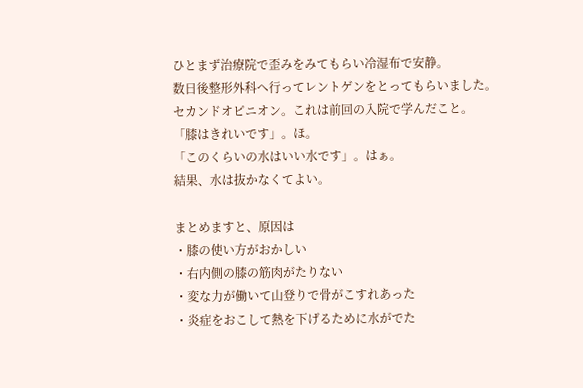ひとまず治療院で歪みをみてもらい冷湿布で安静。
数日後整形外科へ行ってレントゲンをとってもらいました。
セカンドオピニオン。これは前回の入院で学んだこと。
「膝はきれいです」。ほ。
「このくらいの水はいい水です」。はぁ。
結果、水は抜かなくてよい。

まとめますと、原因は
・膝の使い方がおかしい
・右内側の膝の筋肉がたりない
・変な力が働いて山登りで骨がこすれあった
・炎症をおこして熱を下げるために水がでた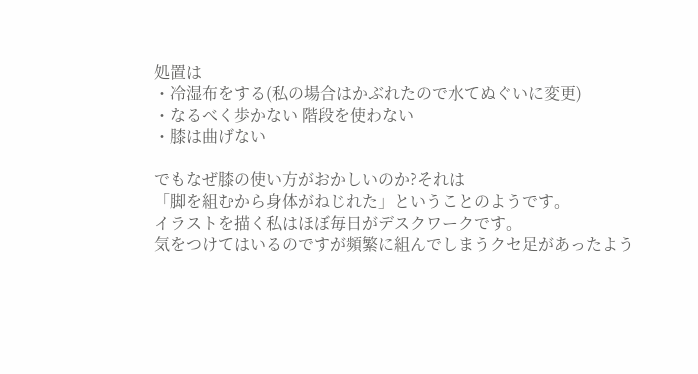処置は
・冷湿布をする(私の場合はかぶれたので水てぬぐいに変更)
・なるべく歩かない 階段を使わない
・膝は曲げない

でもなぜ膝の使い方がおかしいのか?それは
「脚を組むから身体がねじれた」ということのようです。
イラストを描く私はほぼ毎日がデスクワークです。
気をつけてはいるのですが頻繁に組んでしまうクセ足があったよう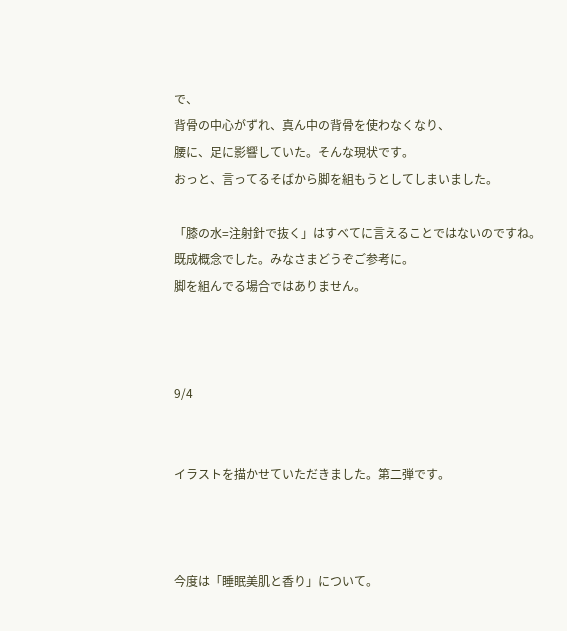で、
背骨の中心がずれ、真ん中の背骨を使わなくなり、
腰に、足に影響していた。そんな現状です。
おっと、言ってるそばから脚を組もうとしてしまいました。

「膝の水=注射針で抜く」はすべてに言えることではないのですね。
既成概念でした。みなさまどうぞご参考に。
脚を組んでる場合ではありません。



9/4


イラストを描かせていただきました。第二弾です。



今度は「睡眠美肌と香り」について。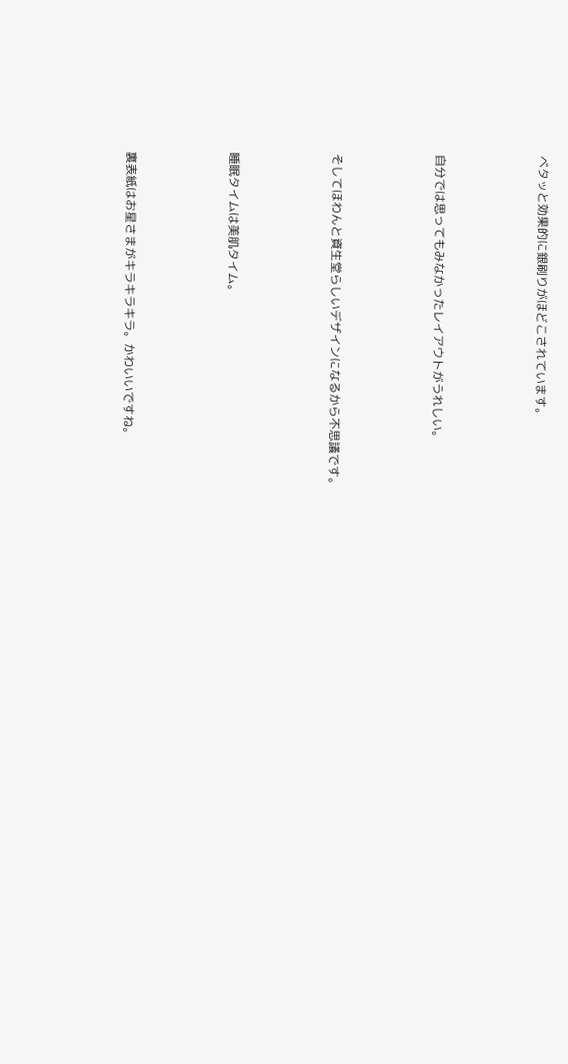ベタッと効果的に銀刷りがほどこされています。



自分では思ってもみなかったレイアウトがうれしい。



そしてほわんと資生堂らしいデザインになるから不思議です。



睡眠タイムは美肌タイム。



裏表紙はお星さまがキラキラキラ。かわいいですね。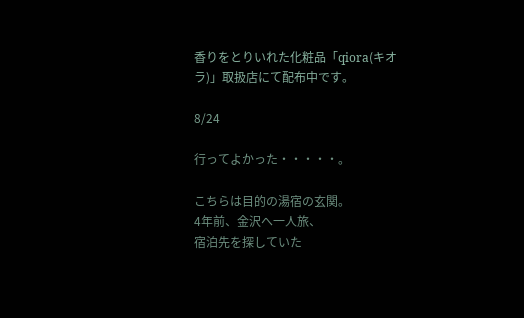香りをとりいれた化粧品「qiora(キオラ)」取扱店にて配布中です。

8/24

行ってよかった・・・・・。

こちらは目的の湯宿の玄関。
4年前、金沢へ一人旅、
宿泊先を探していた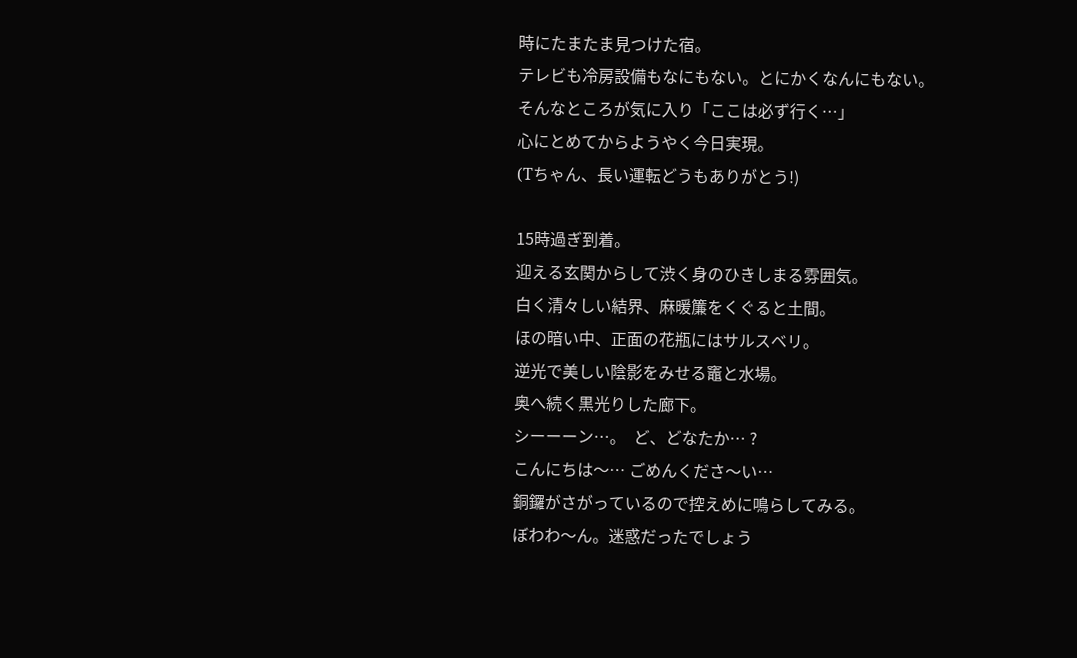時にたまたま見つけた宿。
テレビも冷房設備もなにもない。とにかくなんにもない。
そんなところが気に入り「ここは必ず行く…」
心にとめてからようやく今日実現。
(Tちゃん、長い運転どうもありがとう!)

15時過ぎ到着。
迎える玄関からして渋く身のひきしまる雰囲気。
白く清々しい結界、麻暖簾をくぐると土間。
ほの暗い中、正面の花瓶にはサルスベリ。
逆光で美しい陰影をみせる竈と水場。
奥へ続く黒光りした廊下。
シーーーン…。  ど、どなたか… ?
こんにちは〜… ごめんくださ〜い…
銅鑼がさがっているので控えめに鳴らしてみる。
ぼわわ〜ん。迷惑だったでしょう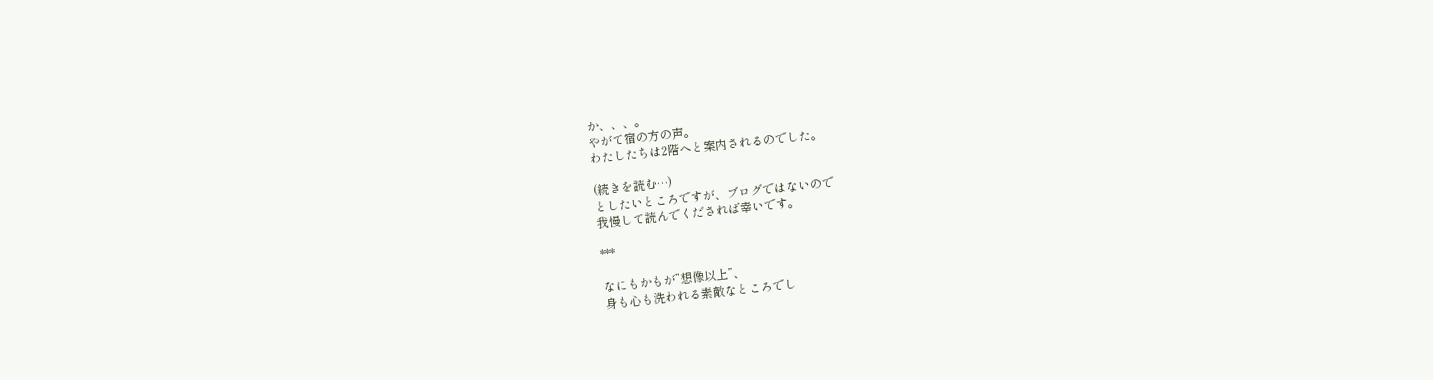か、、、。
やがて宿の方の声。
わたしたちは2階へと案内されるのでした。

(続きを読む…)
としたいところですが、ブログではないので
我慢して読んでくだされば幸いです。

***

なにもかもが”想像以上”、
身も心も洗われる素敵なところでし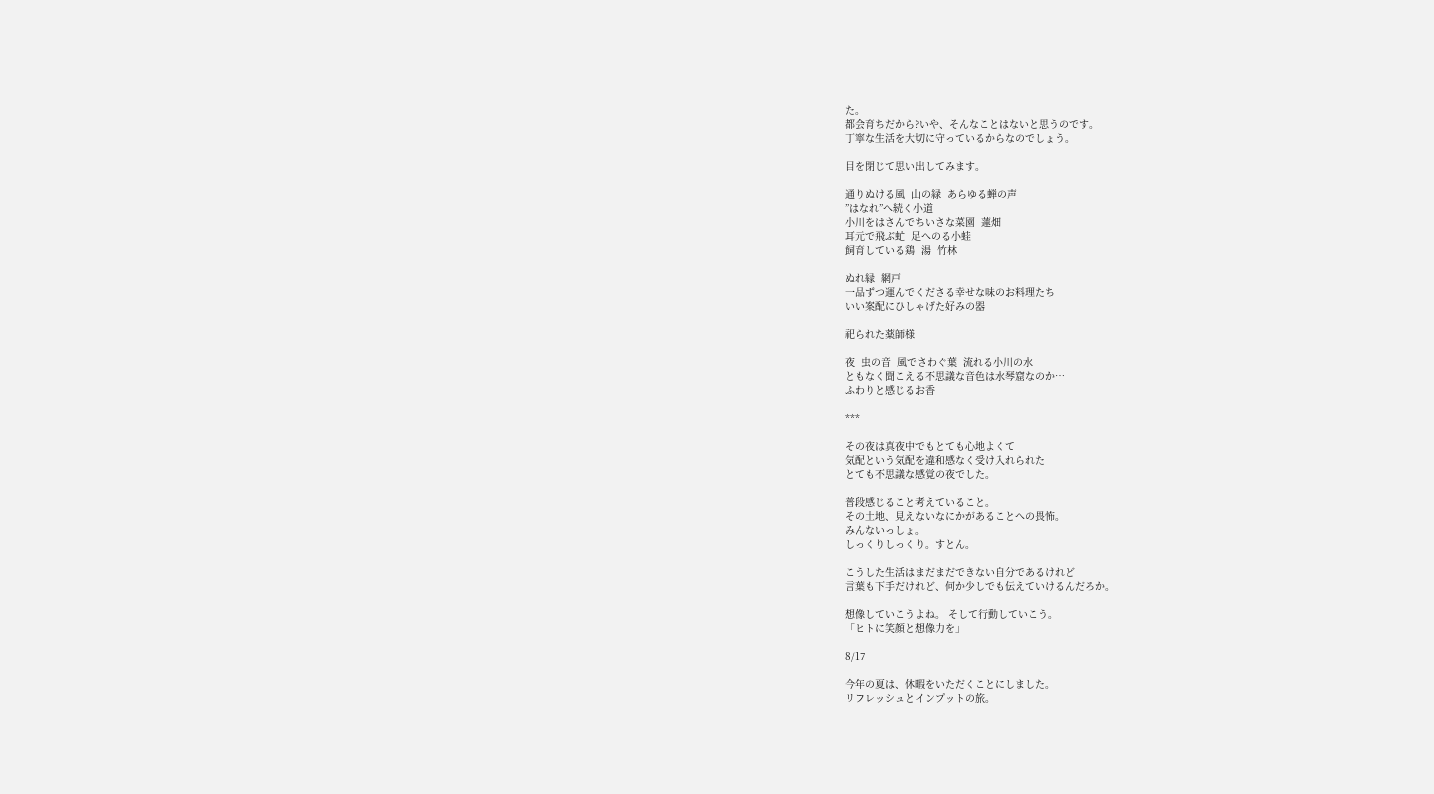た。
都会育ちだから?いや、そんなことはないと思うのです。
丁寧な生活を大切に守っているからなのでしょう。

目を閉じて思い出してみます。

通りぬける風  山の緑  あらゆる蝉の声
”はなれ”へ続く小道
小川をはさんでちいさな菜園  蓮畑
耳元で飛ぶ虻  足へのる小蛙
飼育している鶏  湯  竹林

ぬれ縁  網戸
一品ずつ運んでくださる幸せな味のお料理たち
いい案配にひしゃげた好みの器

祀られた薬師様

夜  虫の音  風でさわぐ葉  流れる小川の水
ともなく聞こえる不思議な音色は水琴窟なのか…
ふわりと感じるお香

***

その夜は真夜中でもとても心地よくて
気配という気配を違和感なく受け入れられた
とても不思議な感覚の夜でした。

普段感じること考えていること。
その土地、見えないなにかがあることへの畏怖。
みんないっしょ。
しっくりしっくり。すとん。

こうした生活はまだまだできない自分であるけれど
言葉も下手だけれど、何か少しでも伝えていけるんだろか。

想像していこうよね。 そして行動していこう。
「ヒトに笑顔と想像力を」

8/17

今年の夏は、休暇をいただくことにしました。
リフレッシュとインプットの旅。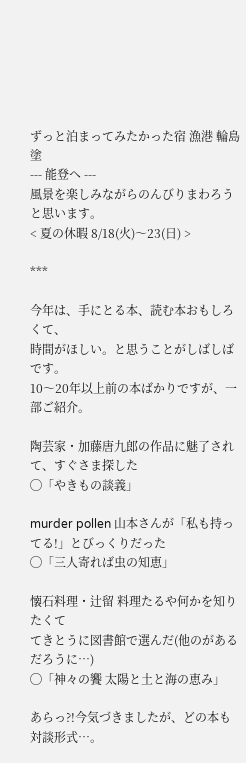ずっと泊まってみたかった宿 漁港 輪島塗
--- 能登へ ---
風景を楽しみながらのんびりまわろうと思います。
< 夏の休暇 8/18(火)〜23(日) >

***

今年は、手にとる本、読む本おもしろくて、
時間がほしい。と思うことがしばしばです。
10〜20年以上前の本ばかりですが、一部ご紹介。

陶芸家・加藤唐九郎の作品に魅了されて、すぐさま探した
◯「やきもの談義」

murder pollen 山本さんが「私も持ってる!」とびっくりだった
◯「三人寄れば虫の知恵」

懐石料理・辻留 料理たるや何かを知りたくて
てきとうに図書館で選んだ(他のがあるだろうに…)
◯「神々の饗 太陽と土と海の恵み」

あらっ?!今気づきましたが、どの本も対談形式…。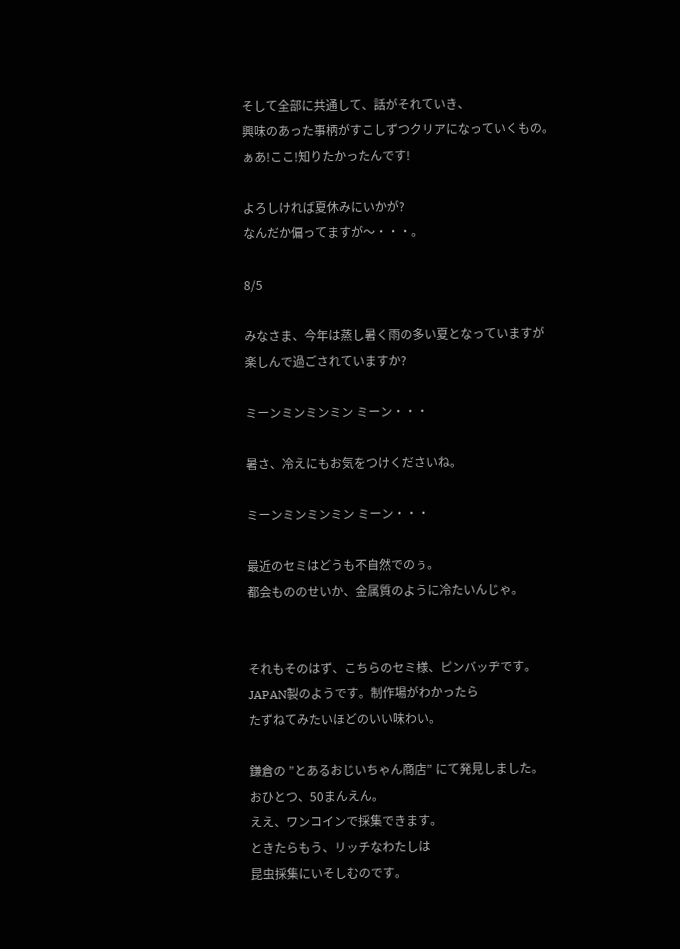そして全部に共通して、話がそれていき、
興味のあった事柄がすこしずつクリアになっていくもの。
ぁあ!ここ!知りたかったんです!

よろしければ夏休みにいかが?
なんだか偏ってますが〜・・・。

8/5

みなさま、今年は蒸し暑く雨の多い夏となっていますが
楽しんで過ごされていますか?

ミーンミンミンミン ミーン・・・

暑さ、冷えにもお気をつけくださいね。

ミーンミンミンミン ミーン・・・

最近のセミはどうも不自然でのぅ。
都会もののせいか、金属質のように冷たいんじゃ。


それもそのはず、こちらのセミ様、ピンバッヂです。
JAPAN製のようです。制作場がわかったら
たずねてみたいほどのいい味わい。

鎌倉の ”とあるおじいちゃん商店” にて発見しました。
おひとつ、50まんえん。
ええ、ワンコインで採集できます。
ときたらもう、リッチなわたしは
昆虫採集にいそしむのです。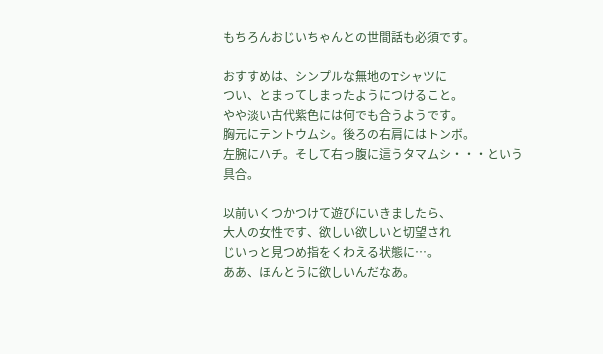もちろんおじいちゃんとの世間話も必須です。

おすすめは、シンプルな無地のTシャツに
つい、とまってしまったようにつけること。
やや淡い古代紫色には何でも合うようです。
胸元にテントウムシ。後ろの右肩にはトンボ。
左腕にハチ。そして右っ腹に這うタマムシ・・・という具合。

以前いくつかつけて遊びにいきましたら、
大人の女性です、欲しい欲しいと切望され
じいっと見つめ指をくわえる状態に…。
ああ、ほんとうに欲しいんだなあ。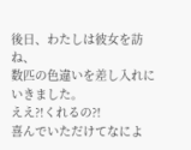後日、わたしは彼女を訪ね、
数匹の色違いを差し入れにいきました。
ええ?!くれるの?!
喜んでいただけてなによ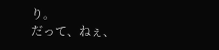り。
だって、ねぇ、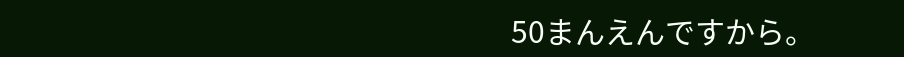50まんえんですから。